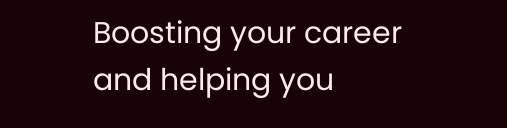Boosting your career and helping you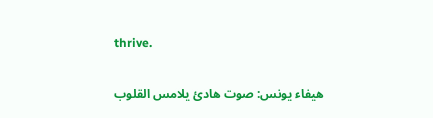thrive.

هيفاء يونس: صوت هادئ يلامس القلوب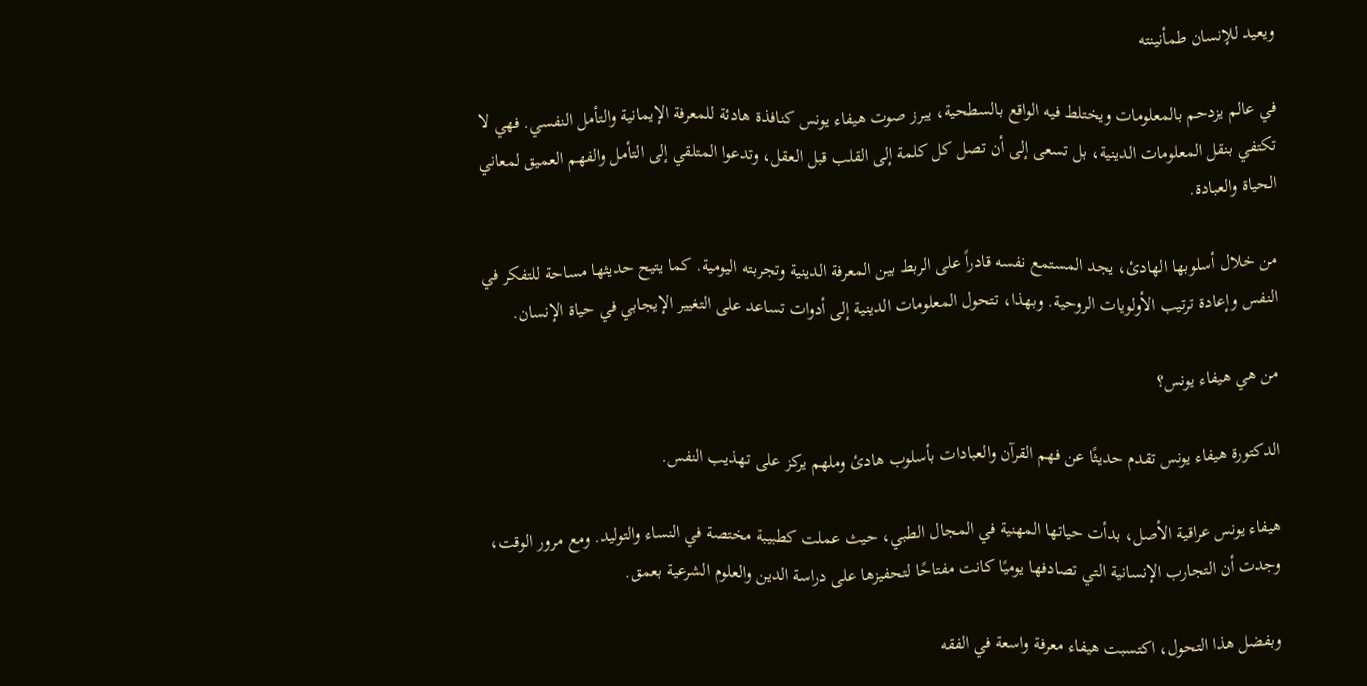ويعيد للإنسان طمأنينته

في عالم يزدحم بالمعلومات ويختلط فيه الواقع بالسطحية، يبرز صوت هيفاء يونس كنافذة هادئة للمعرفة الإيمانية والتأمل النفسي. فهي لا تكتفي بنقل المعلومات الدينية، بل تسعى إلى أن تصل كل كلمة إلى القلب قبل العقل، وتدعوا المتلقي إلى التأمل والفهم العميق لمعاني الحياة والعبادة.

من خلال أسلوبها الهادئ، يجد المستمع نفسه قادراً على الربط بين المعرفة الدينية وتجربته اليومية. كما يتيح حديثها مساحة للتفكر في النفس وإعادة ترتيب الأولويات الروحية. وبهذا، تتحول المعلومات الدينية إلى أدوات تساعد على التغيير الإيجابي في حياة الإنسان.

من هي هيفاء يونس؟

الدكتورة هيفاء يونس تقدم حديثًا عن فهم القرآن والعبادات بأسلوب هادئ وملهم يركز على تهذيب النفس.

هيفاء يونس عراقية الأصل، بدأت حياتها المهنية في المجال الطبي، حيث عملت كطبيبة مختصة في النساء والتوليد. ومع مرور الوقت، وجدت أن التجارب الإنسانية التي تصادفها يوميًا كانت مفتاحًا لتحفيزها على دراسة الدين والعلوم الشرعية بعمق.

وبفضل هذا التحول، اكتسبت هيفاء معرفة واسعة في الفقه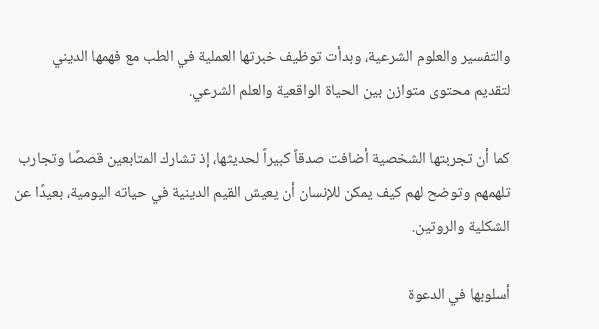والتفسير والعلوم الشرعية، وبدأت توظيف خبرتها العملية في الطب مع فهمها الديني لتقديم محتوى متوازن بين الحياة الواقعية والعلم الشرعي.

كما أن تجربتها الشخصية أضافت صدقاً كبيراً لحديثها، إذ تشارك المتابعين قصصًا وتجارب تلهمهم وتوضح لهم كيف يمكن للإنسان أن يعيش القيم الدينية في حياته اليومية، بعيدًا عن الشكلية والروتين.

أسلوبها في الدعوة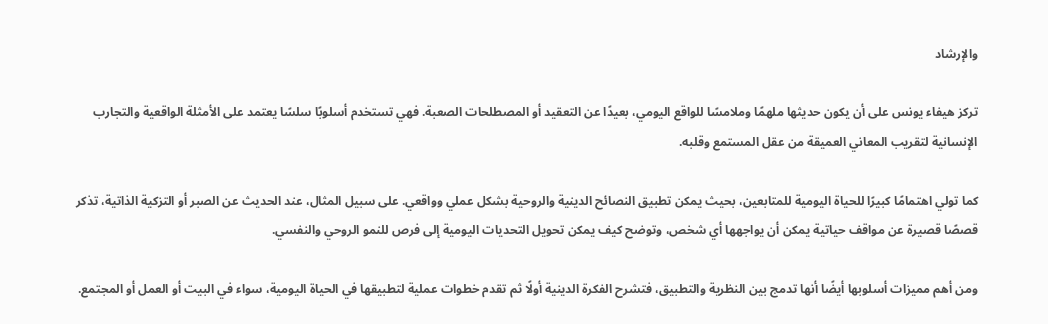والإرشاد

تركز هيفاء يونس على أن يكون حديثها ملهمًا وملامسًا للواقع اليومي، بعيدًا عن التعقيد أو المصطلحات الصعبة. فهي تستخدم أسلوبًا سلسًا يعتمد على الأمثلة الواقعية والتجارب الإنسانية لتقريب المعاني العميقة من عقل المستمع وقلبه.

كما تولي اهتمامًا كبيرًا للحياة اليومية للمتابعين، بحيث يمكن تطبيق النصائح الدينية والروحية بشكل عملي وواقعي. على سبيل المثال، عند الحديث عن الصبر أو التزكية الذاتية، تذكر قصصًا قصيرة عن مواقف حياتية يمكن أن يواجهها أي شخص، وتوضح كيف يمكن تحويل التحديات اليومية إلى فرص للنمو الروحي والنفسي.

ومن أهم مميزات أسلوبها أيضًا أنها تدمج بين النظرية والتطبيق، فتشرح الفكرة الدينية أولًا ثم تقدم خطوات عملية لتطبيقها في الحياة اليومية، سواء في البيت أو العمل أو المجتمع.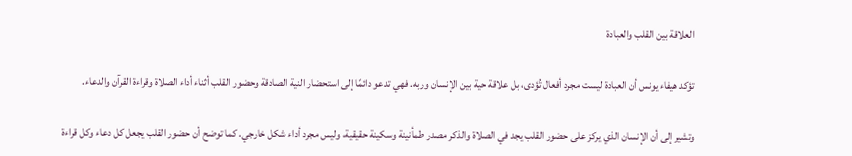العلاقة بين القلب والعبادة

تؤكد هيفاء يونس أن العبادة ليست مجرد أفعال تُؤدى، بل علاقة حية بين الإنسان وربه. فهي تدعو دائمًا إلى استحضار النية الصادقة وحضور القلب أثناء أداء الصلاة وقراءة القرآن والدعاء.

وتشير إلى أن الإنسان الذي يركز على حضور القلب يجد في الصلاة والذكر مصدر طمأنينة وسكينة حقيقية، وليس مجرد أداء شكل خارجي. كما توضح أن حضور القلب يجعل كل دعاء وكل قراءة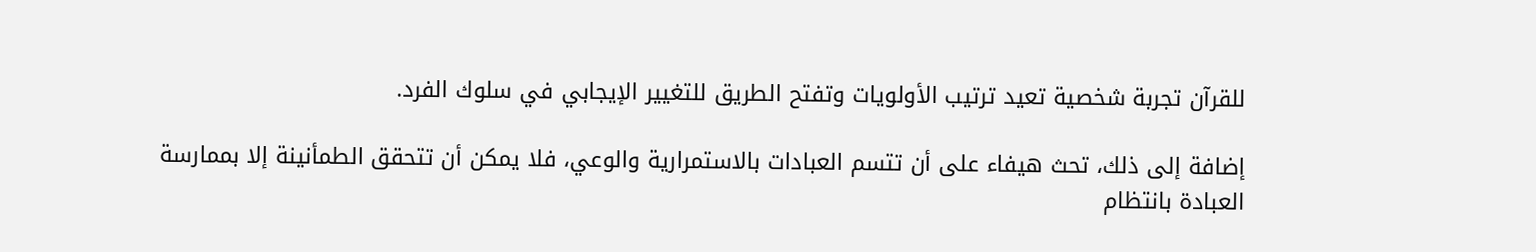للقرآن تجربة شخصية تعيد ترتيب الأولويات وتفتح الطريق للتغيير الإيجابي في سلوك الفرد.

إضافة إلى ذلك، تحث هيفاء على أن تتسم العبادات بالاستمرارية والوعي، فلا يمكن أن تتحقق الطمأنينة إلا بممارسة العبادة بانتظام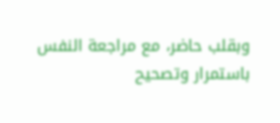وبقلب حاضر، مع مراجعة النفس باستمرار وتصحيح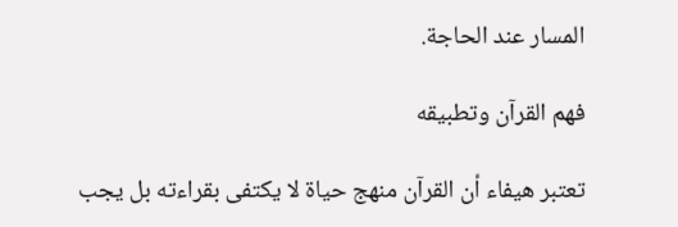المسار عند الحاجة.

فهم القرآن وتطبيقه

تعتبر هيفاء أن القرآن منهج حياة لا يكتفى بقراءته بل يجب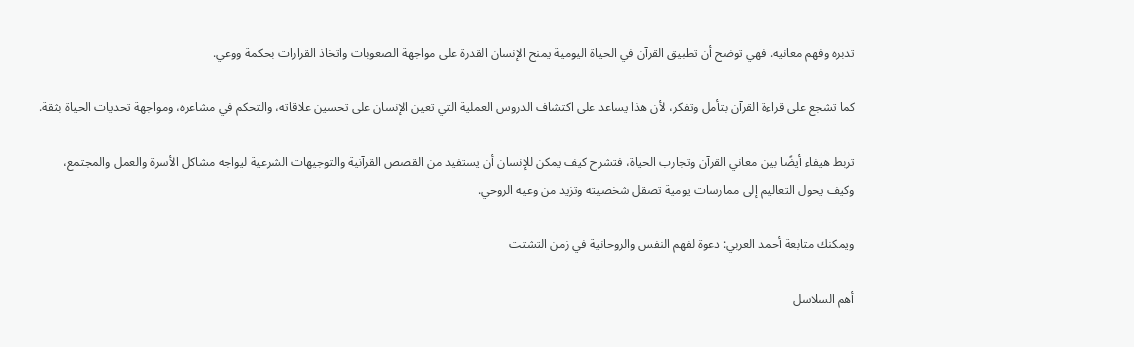تدبره وفهم معانيه. فهي توضح أن تطبيق القرآن في الحياة اليومية يمنح الإنسان القدرة على مواجهة الصعوبات واتخاذ القرارات بحكمة ووعي.

كما تشجع على قراءة القرآن بتأمل وتفكر، لأن هذا يساعد على اكتشاف الدروس العملية التي تعين الإنسان على تحسين علاقاته، والتحكم في مشاعره، ومواجهة تحديات الحياة بثقة.

تربط هيفاء أيضًا بين معاني القرآن وتجارب الحياة، فتشرح كيف يمكن للإنسان أن يستفيد من القصص القرآنية والتوجيهات الشرعية ليواجه مشاكل الأسرة والعمل والمجتمع، وكيف يحول التعاليم إلى ممارسات يومية تصقل شخصيته وتزيد من وعيه الروحي.

ويمكنك متابعة أحمد العربي: دعوة لفهم النفس والروحانية في زمن التشتت

أهم السلاسل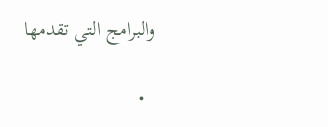والبرامج التي تقدمها

  •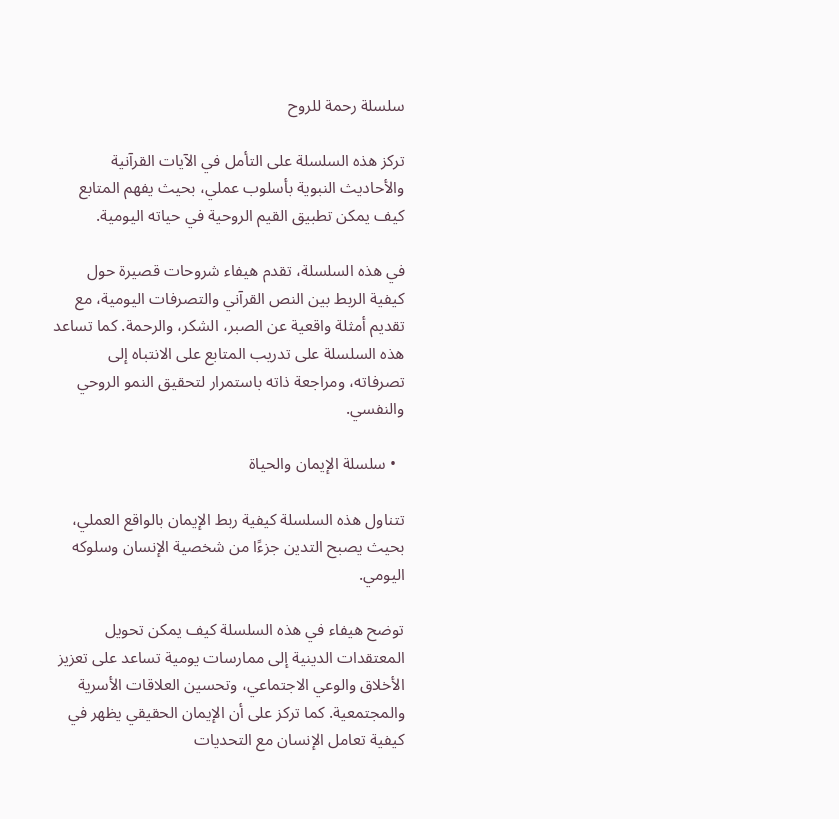سلسلة رحمة للروح

تركز هذه السلسلة على التأمل في الآيات القرآنية والأحاديث النبوية بأسلوب عملي، بحيث يفهم المتابع كيف يمكن تطبيق القيم الروحية في حياته اليومية.

في هذه السلسلة، تقدم هيفاء شروحات قصيرة حول كيفية الربط بين النص القرآني والتصرفات اليومية، مع تقديم أمثلة واقعية عن الصبر، الشكر، والرحمة. كما تساعد هذه السلسلة على تدريب المتابع على الانتباه إلى تصرفاته، ومراجعة ذاته باستمرار لتحقيق النمو الروحي والنفسي.

  • سلسلة الإيمان والحياة

تتناول هذه السلسلة كيفية ربط الإيمان بالواقع العملي، بحيث يصبح التدين جزءًا من شخصية الإنسان وسلوكه اليومي.

توضح هيفاء في هذه السلسلة كيف يمكن تحويل المعتقدات الدينية إلى ممارسات يومية تساعد على تعزيز الأخلاق والوعي الاجتماعي، وتحسين العلاقات الأسرية والمجتمعية. كما تركز على أن الإيمان الحقيقي يظهر في كيفية تعامل الإنسان مع التحديات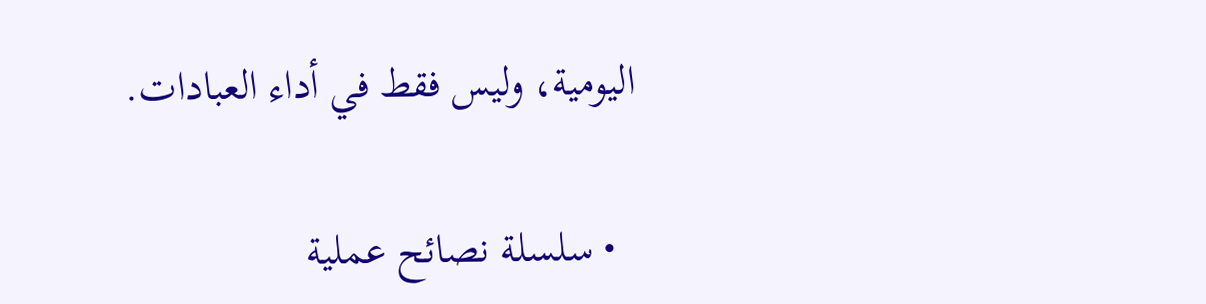اليومية، وليس فقط في أداء العبادات.

  • سلسلة نصائح عملية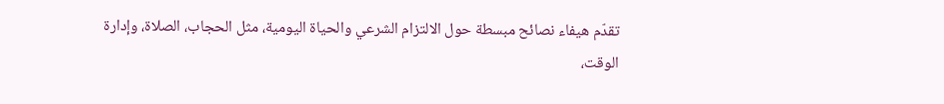تقدّم هيفاء نصائح مبسطة حول الالتزام الشرعي والحياة اليومية، مثل الحجاب، الصلاة، وإدارة الوقت،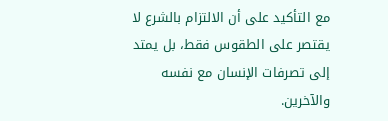مع التأكيد على أن الالتزام بالشرع لا يقتصر على الطقوس فقط، بل يمتد إلى تصرفات الإنسان مع نفسه والآخرين.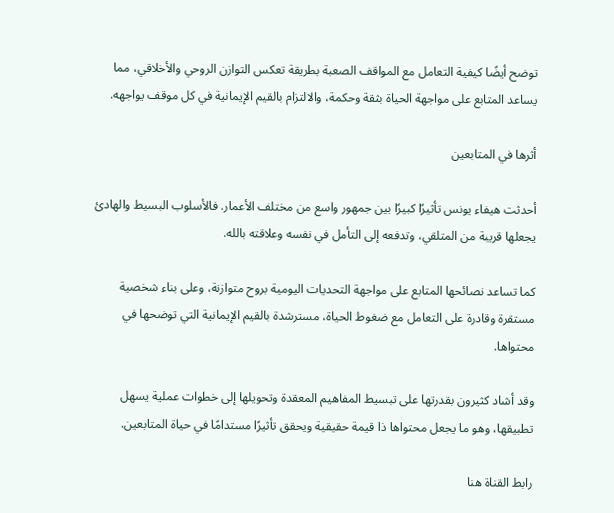توضح أيضًا كيفية التعامل مع المواقف الصعبة بطريقة تعكس التوازن الروحي والأخلاقي، مما يساعد المتابع على مواجهة الحياة بثقة وحكمة، والالتزام بالقيم الإيمانية في كل موقف يواجهه.

أثرها في المتابعين

أحدثت هيفاء يونس تأثيرًا كبيرًا بين جمهور واسع من مختلف الأعمار. فالأسلوب البسيط والهادئ يجعلها قريبة من المتلقي، وتدفعه إلى التأمل في نفسه وعلاقته بالله.

كما تساعد نصائحها المتابع على مواجهة التحديات اليومية بروح متوازنة، وعلى بناء شخصية مستقرة وقادرة على التعامل مع ضغوط الحياة، مسترشدة بالقيم الإيمانية التي توضحها في محتواها.

وقد أشاد كثيرون بقدرتها على تبسيط المفاهيم المعقدة وتحويلها إلى خطوات عملية يسهل تطبيقها، وهو ما يجعل محتواها ذا قيمة حقيقية ويحقق تأثيرًا مستدامًا في حياة المتابعين.

رابط القناة هنا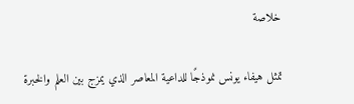خلاصة

تمثل هيفاء يونس نموذجًا للداعية المعاصر الذي يمزج بين العلم والخبرة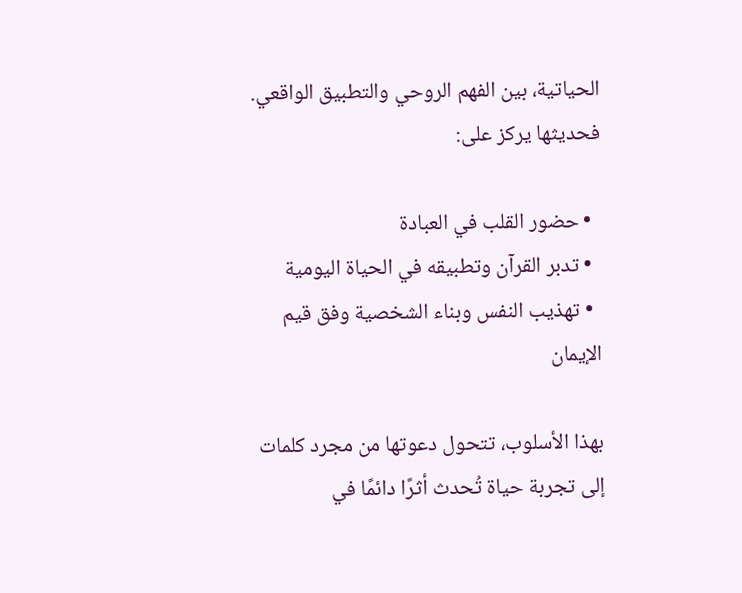الحياتية، بين الفهم الروحي والتطبيق الواقعي. فحديثها يركز على:

  • حضور القلب في العبادة
  • تدبر القرآن وتطبيقه في الحياة اليومية
  • تهذيب النفس وبناء الشخصية وفق قيم الإيمان

بهذا الأسلوب، تتحول دعوتها من مجرد كلمات إلى تجربة حياة تُحدث أثرًا دائمًا في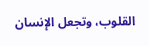القلوب، وتجعل الإنسان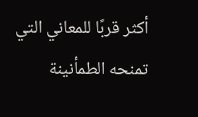أكثر قربًا للمعاني التي تمنحه الطمأنينة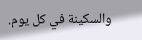والسكينة في كل يوم.